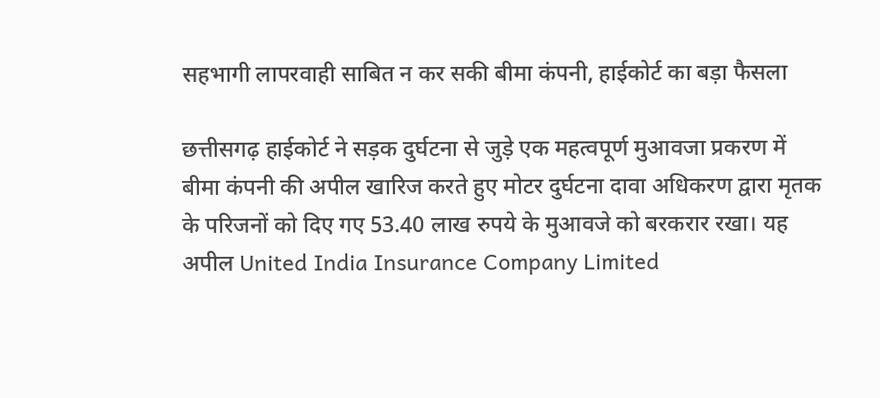सहभागी लापरवाही साबित न कर सकी बीमा कंपनी, हाईकोर्ट का बड़ा फैसला

छत्तीसगढ़ हाईकोर्ट ने सड़क दुर्घटना से जुड़े एक महत्वपूर्ण मुआवजा प्रकरण में बीमा कंपनी की अपील खारिज करते हुए मोटर दुर्घटना दावा अधिकरण द्वारा मृतक के परिजनों को दिए गए 53.40 लाख रुपये के मुआवजे को बरकरार रखा। यह अपील United India Insurance Company Limited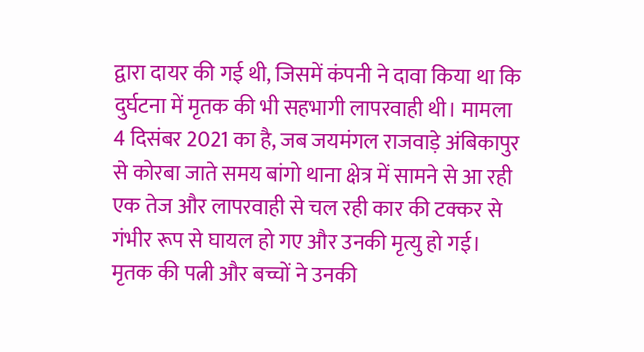द्वारा दायर की गई थी, जिसमें कंपनी ने दावा किया था कि दुर्घटना में मृतक की भी सहभागी लापरवाही थी। मामला 4 दिसंबर 2021 का है, जब जयमंगल राजवाड़े अंबिकापुर से कोरबा जाते समय बांगो थाना क्षेत्र में सामने से आ रही एक तेज और लापरवाही से चल रही कार की टक्कर से गंभीर रूप से घायल हो गए और उनकी मृत्यु हो गई। मृतक की पत्नी और बच्चों ने उनकी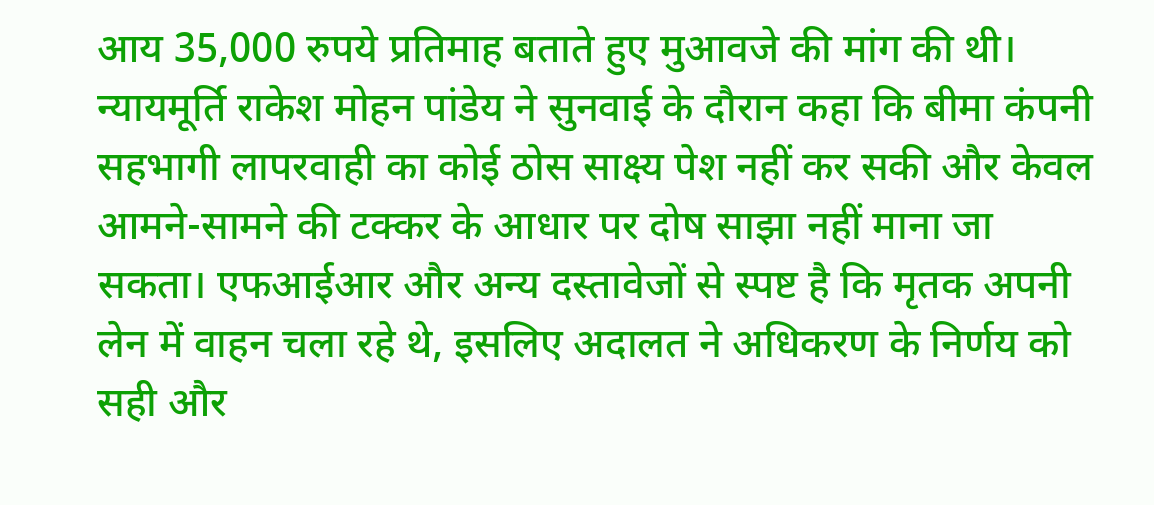आय 35,000 रुपये प्रतिमाह बताते हुए मुआवजे की मांग की थी। न्यायमूर्ति राकेश मोहन पांडेय ने सुनवाई के दौरान कहा कि बीमा कंपनी सहभागी लापरवाही का कोई ठोस साक्ष्य पेश नहीं कर सकी और केवल आमने-सामने की टक्कर के आधार पर दोष साझा नहीं माना जा सकता। एफआईआर और अन्य दस्तावेजों से स्पष्ट है कि मृतक अपनी लेन में वाहन चला रहे थे, इसलिए अदालत ने अधिकरण के निर्णय को सही और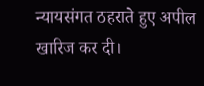न्यायसंगत ठहराते हुए अपील खारिज कर दी।